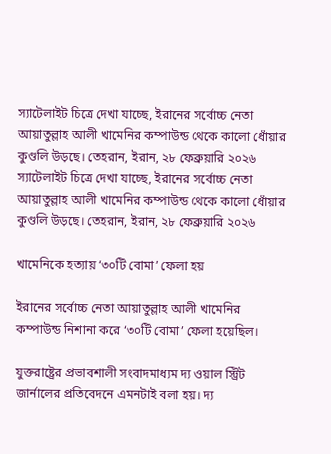স্যাটেলাইট চিত্রে দেখা যাচ্ছে, ইরানের সর্বোচ্চ নেতা আয়াতুল্লাহ আলী খামেনির কম্পাউন্ড থেকে কালো ধোঁয়ার কুণ্ডলি উড়ছে। তেহরান, ইরান, ২৮ ফেব্রুয়ারি ২০২৬
স্যাটেলাইট চিত্রে দেখা যাচ্ছে, ইরানের সর্বোচ্চ নেতা আয়াতুল্লাহ আলী খামেনির কম্পাউন্ড থেকে কালো ধোঁয়ার কুণ্ডলি উড়ছে। তেহরান, ইরান, ২৮ ফেব্রুয়ারি ২০২৬

খামেনিকে হত্যায় ‘৩০টি বোমা’ ফেলা হয়

ইরানের সর্বোচ্চ নেতা আয়াতুল্লাহ আলী খামেনির কম্পাউন্ড নিশানা করে ‘৩০টি বোমা’ ফেলা হয়েছিল।

যুক্তরাষ্ট্রের প্রভাবশালী সংবাদমাধ্যম দ্য ওয়াল স্ট্রিট জার্নালের প্রতিবেদনে এমনটাই বলা হয়। দ্য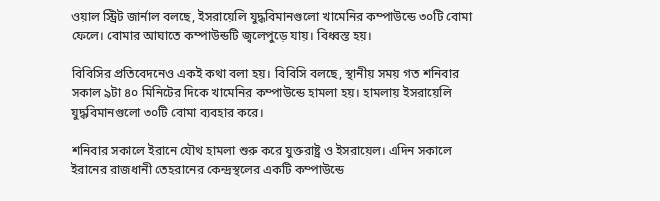ওয়াল স্ট্রিট জার্নাল বলছে, ইসরায়েলি যুদ্ধবিমানগুলো খামেনির কম্পাউন্ডে ৩০টি বোমা ফেলে। বোমার আঘাতে কম্পাউন্ডটি জ্বলেপুড়ে যায়। বিধ্বস্ত হয়।

বিবিসির প্রতিবেদনেও একই কথা বলা হয়। বিবিসি বলছে, স্থানীয় সময় গত শনিবার সকাল ৯টা ৪০ মিনিটের দিকে খামেনির কম্পাউন্ডে হামলা হয়। হামলায় ইসরায়েলি যুদ্ধবিমানগুলো ৩০টি বোমা ব্যবহার করে।

শনিবার সকালে ইরানে যৌথ হামলা শুরু করে যুক্তরাষ্ট্র ও ইসরায়েল। এদিন সকালে ইরানের রাজধানী তেহরানের কেন্দ্রস্থলের একটি কম্পাউন্ডে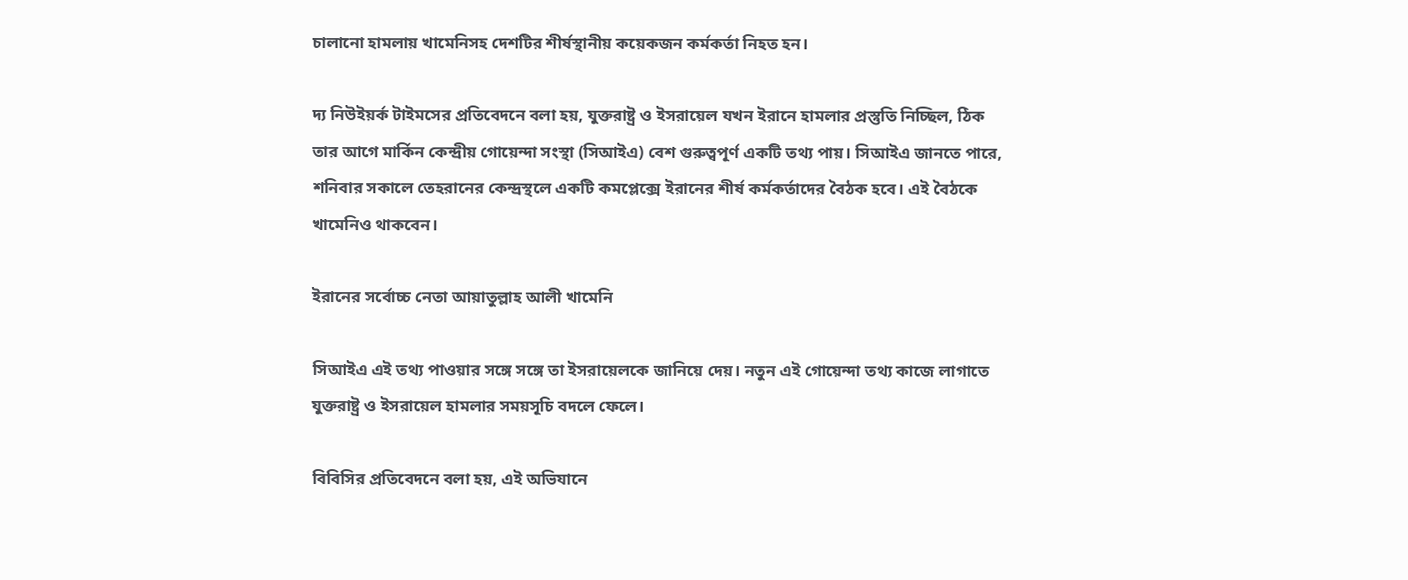চালানো হামলায় খামেনিসহ দেশটির শীর্ষস্থানীয় কয়েকজন কর্মকর্তা নিহত হন।

দ্য নিউইয়র্ক টাইমসের প্রতিবেদনে বলা হয়, যুক্তরাষ্ট্র ও ইসরায়েল যখন ইরানে হামলার প্রস্তুতি নিচ্ছিল, ঠিক তার আগে মার্কিন কেন্দ্রীয় গোয়েন্দা সংস্থা (সিআইএ) বেশ গুরুত্বপূর্ণ একটি তথ্য পায়। সিআইএ জানতে পারে, শনিবার সকালে তেহরানের কেন্দ্রস্থলে একটি কমপ্লেক্সে ইরানের শীর্ষ কর্মকর্তাদের বৈঠক হবে। এই বৈঠকে খামেনিও থাকবেন।

ইরানের সর্বোচ্চ নেতা আয়াতুল্লাহ আলী খামেনি

সিআইএ এই তথ্য পাওয়ার সঙ্গে সঙ্গে তা ইসরায়েলকে জানিয়ে দেয়। নতুন এই গোয়েন্দা তথ্য কাজে লাগাতে যুক্তরাষ্ট্র ও ইসরায়েল হামলার সময়সূচি বদলে ফেলে।

বিবিসির প্রতিবেদনে বলা হয়, এই অভিযানে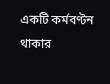একটি কর্মবণ্টন থাকার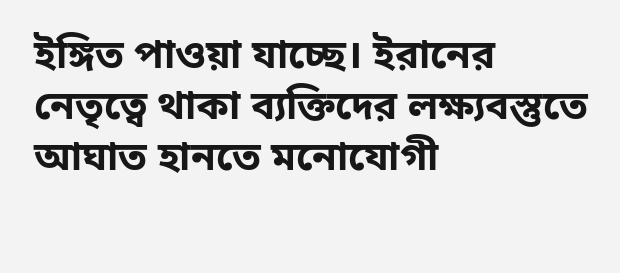ইঙ্গিত পাওয়া যাচ্ছে। ইরানের নেতৃত্বে থাকা ব্যক্তিদের লক্ষ্যবস্তুতে আঘাত হানতে মনোযোগী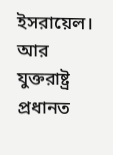ইসরায়েল। আর যুক্তরাষ্ট্র প্রধানত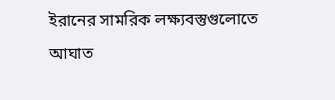ইরানের সামরিক লক্ষ্যবস্তুগুলোতে আঘাত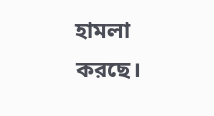হামলা করছে।